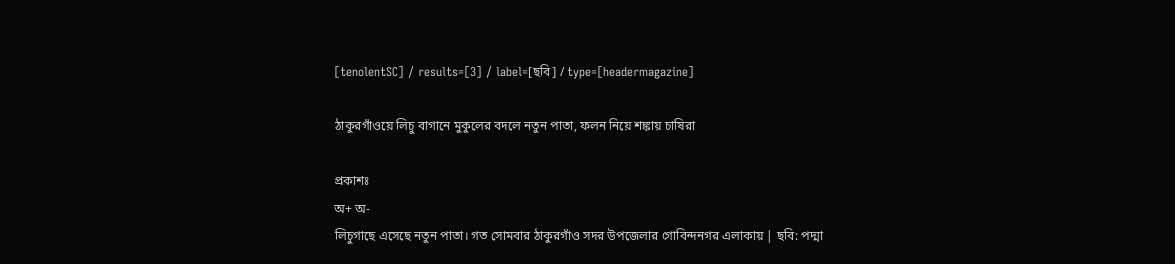[tenolentSC] / results=[3] / label=[ছবি] / type=[headermagazine]

ঠাকুরগাঁওয়ে লিচু বাগানে মুকুলের বদলে নতুন পাতা, ফলন নিয়ে শঙ্কায় চাষিরা

প্রকাশঃ
অ+ অ-
লিচুগাছে এসেছে নতুন পাতা। গত সোমবার ঠাকুরগাঁও সদর উপজেলার গোবিন্দনগর এলাকায় | ছবি: পদ্মা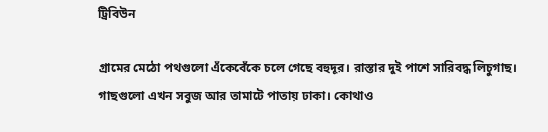ট্রিবিউন

গ্রামের মেঠো পথগুলো এঁকেবেঁকে চলে গেছে বহুদূর। রাস্তার দুই পাশে সারিবদ্ধ লিচুগাছ। গাছগুলো এখন সবুজ আর তামাটে পাতায় ঢাকা। কোথাও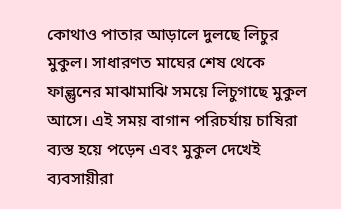কোথাও পাতার আড়ালে দুলছে লিচুর মুকুল। সাধারণত মাঘের শেষ থেকে ফাল্গুনের মাঝামাঝি সময়ে লিচুগাছে মুকুল আসে। এই সময় বাগান পরিচর্যায় চাষিরা ব্যস্ত হয়ে পড়েন এবং মুকুল দেখেই ব্যবসায়ীরা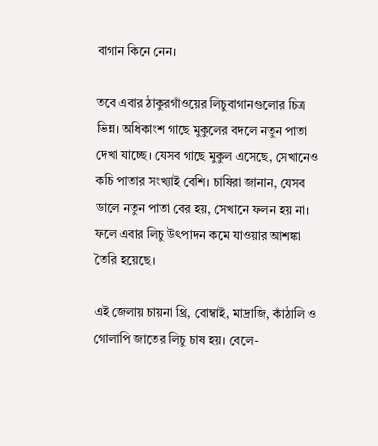বাগান কিনে নেন।

তবে এবার ঠাকুরগাঁওয়ের লিচুবাগানগুলোর চিত্র ভিন্ন। অধিকাংশ গাছে মুকুলের বদলে নতুন পাতা দেখা যাচ্ছে। যেসব গাছে মুকুল এসেছে, সেখানেও কচি পাতার সংখ্যাই বেশি। চাষিরা জানান, যেসব ডালে নতুন পাতা বের হয়, সেখানে ফলন হয় না। ফলে এবার লিচু উৎপাদন কমে যাওয়ার আশঙ্কা তৈরি হয়েছে।

এই জেলায় চায়না থ্রি, বোম্বাই, মাদ্রাজি, কাঁঠালি ও গোলাপি জাতের লিচু চাষ হয়। বেলে-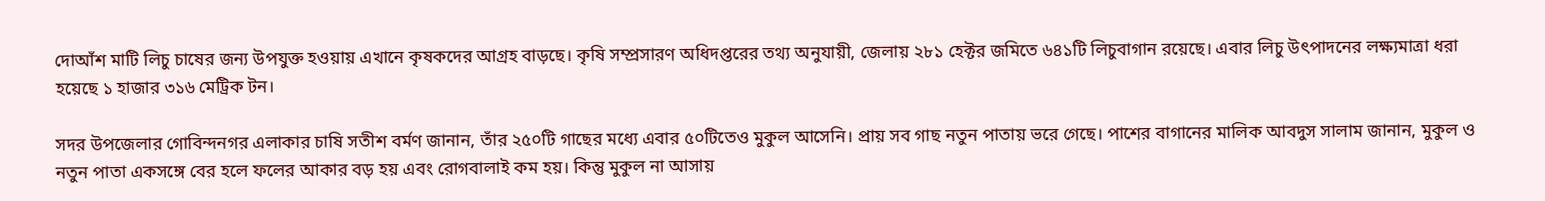দোআঁশ মাটি লিচু চাষের জন্য উপযুক্ত হওয়ায় এখানে কৃষকদের আগ্রহ বাড়ছে। কৃষি সম্প্রসারণ অধিদপ্তরের তথ্য অনুযায়ী, জেলায় ২৮১ হেক্টর জমিতে ৬৪১টি লিচুবাগান রয়েছে। এবার লিচু উৎপাদনের লক্ষ্যমাত্রা ধরা হয়েছে ১ হাজার ৩১৬ মেট্রিক টন।

সদর উপজেলার গোবিন্দনগর এলাকার চাষি সতীশ বর্মণ জানান, তাঁর ২৫০টি গাছের মধ্যে এবার ৫০টিতেও মুকুল আসেনি। প্রায় সব গাছ নতুন পাতায় ভরে গেছে। পাশের বাগানের মালিক আবদুস সালাম জানান, মুকুল ও নতুন পাতা একসঙ্গে বের হলে ফলের আকার বড় হয় এবং রোগবালাই কম হয়। কিন্তু মুকুল না আসায়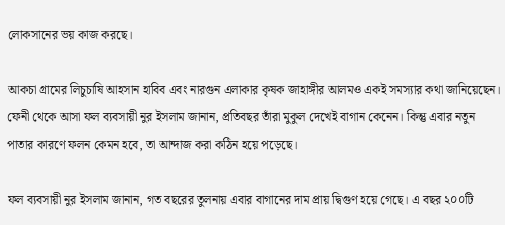লোকসানের ভয় কাজ করছে।

আকচা গ্রামের লিচুচাষি আহসান হাবিব এবং নারগুন এলাকার কৃষক জাহাঙ্গীর আলমও একই সমস্যার কথা জানিয়েছেন। ফেনী থেকে আসা ফল ব্যবসায়ী নুর ইসলাম জানান, প্রতিবছর তাঁরা মুকুল দেখেই বাগান কেনেন। কিন্তু এবার নতুন পাতার কারণে ফলন কেমন হবে, তা আন্দাজ করা কঠিন হয়ে পড়েছে।

ফল ব্যবসায়ী নুর ইসলাম জানান, গত বছরের তুলনায় এবার বাগানের দাম প্রায় দ্বিগুণ হয়ে গেছে। এ বছর ২০০টি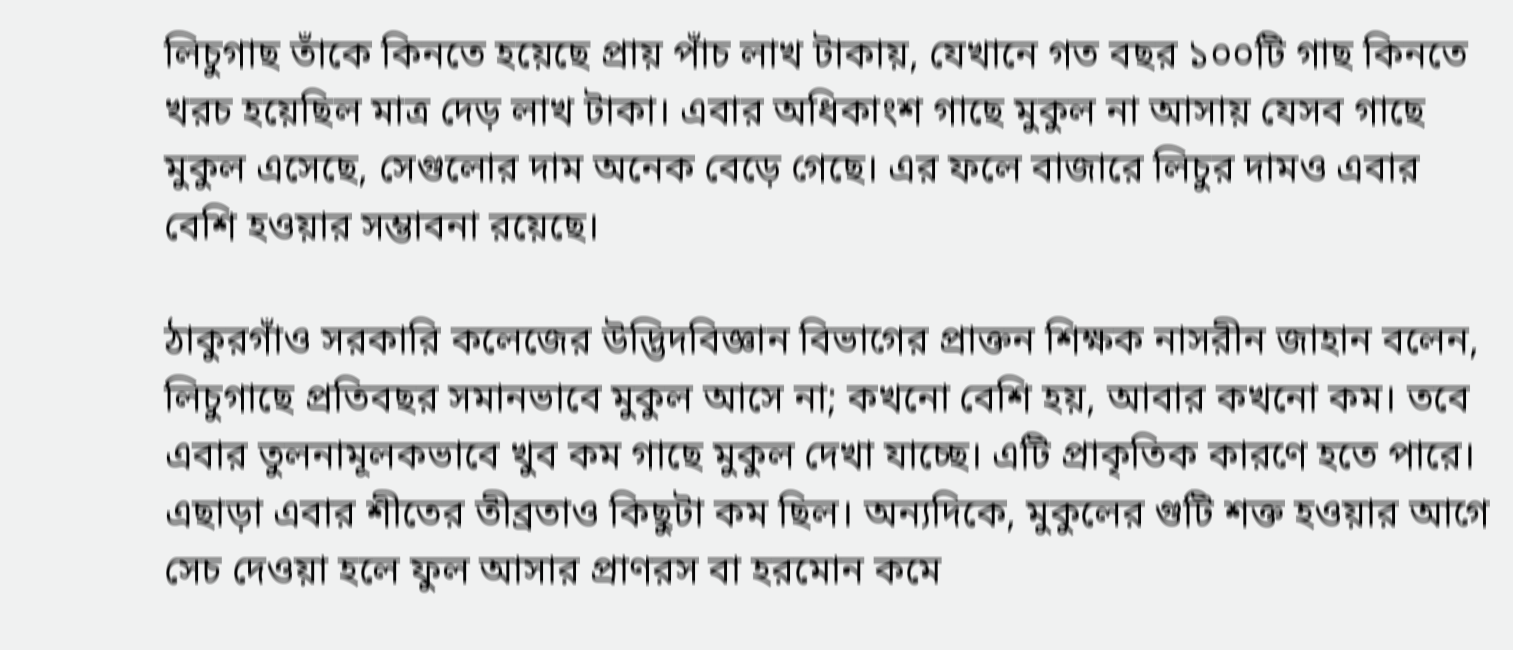লিচুগাছ তাঁকে কিনতে হয়েছে প্রায় পাঁচ লাখ টাকায়, যেখানে গত বছর ১০০টি গাছ কিনতে খরচ হয়েছিল মাত্র দেড় লাখ টাকা। এবার অধিকাংশ গাছে মুকুল না আসায় যেসব গাছে মুকুল এসেছে, সেগুলোর দাম অনেক বেড়ে গেছে। এর ফলে বাজারে লিচুর দামও এবার বেশি হওয়ার সম্ভাবনা রয়েছে।

ঠাকুরগাঁও সরকারি কলেজের উদ্ভিদবিজ্ঞান বিভাগের প্রাক্তন শিক্ষক নাসরীন জাহান বলেন, লিচুগাছে প্রতিবছর সমানভাবে মুকুল আসে না; কখনো বেশি হয়, আবার কখনো কম। তবে এবার তুলনামূলকভাবে খুব কম গাছে মুকুল দেখা যাচ্ছে। এটি প্রাকৃতিক কারণে হতে পারে। এছাড়া এবার শীতের তীব্রতাও কিছুটা কম ছিল। অন্যদিকে, মুকুলের গুটি শক্ত হওয়ার আগে সেচ দেওয়া হলে ফুল আসার প্রাণরস বা হরমোন কমে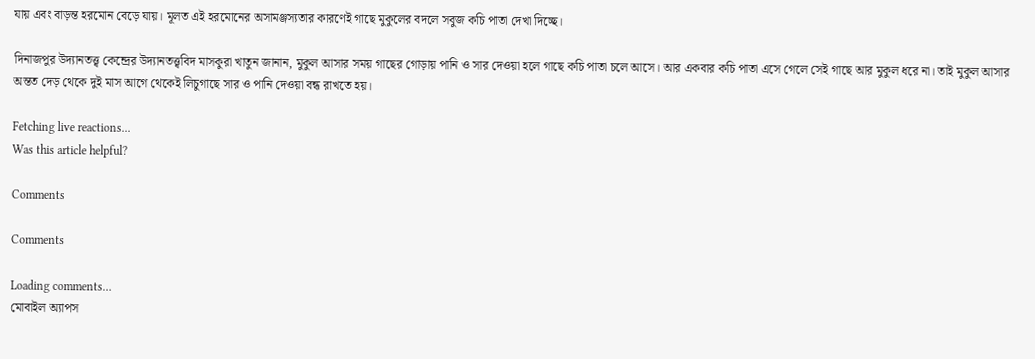যায় এবং বাড়ন্ত হরমোন বেড়ে যায়। মূলত এই হরমোনের অসামঞ্জস্যতার কারণেই গাছে মুকুলের বদলে সবুজ কচি পাতা দেখা দিচ্ছে।

দিনাজপুর উদ্যানতত্ত্ব কেন্দ্রের উদ্যানতত্ত্ববিদ মাসকুরা খাতুন জানান, মুকুল আসার সময় গাছের গোড়ায় পানি ও সার দেওয়া হলে গাছে কচি পাতা চলে আসে। আর একবার কচি পাতা এসে গেলে সেই গাছে আর মুকুল ধরে না। তাই মুকুল আসার অন্তত দেড় থেকে দুই মাস আগে থেকেই লিচুগাছে সার ও পানি দেওয়া বন্ধ রাখতে হয়।

Fetching live reactions...
Was this article helpful?

Comments

Comments

Loading comments…
মোবাইল অ্যাপস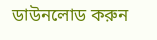ডাউনলোড করুন